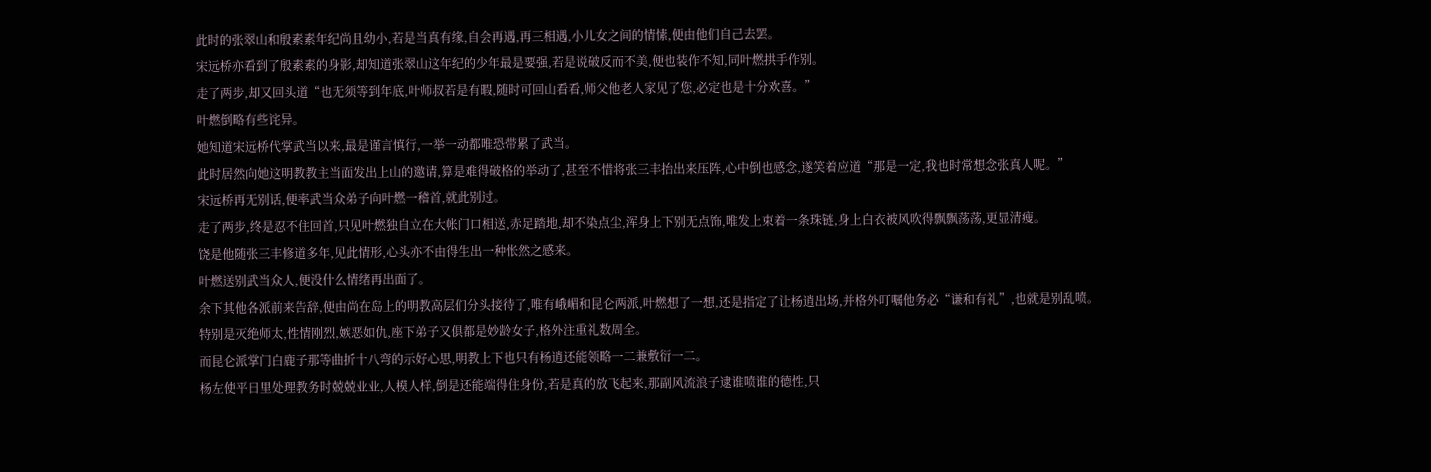此时的张翠山和殷素素年纪尚且幼小,若是当真有缘,自会再遇,再三相遇,小儿女之间的情愫,便由他们自己去罢。
宋远桥亦看到了殷素素的身影,却知道张翠山这年纪的少年最是要强,若是说破反而不美,便也装作不知,同叶燃拱手作别。
走了两步,却又回头道“也无须等到年底,叶师叔若是有暇,随时可回山看看,师父他老人家见了您,必定也是十分欢喜。”
叶燃倒略有些诧异。
她知道宋远桥代掌武当以来,最是谨言慎行,一举一动都唯恐带累了武当。
此时居然向她这明教教主当面发出上山的邀请,算是难得破格的举动了,甚至不惜将张三丰抬出来压阵,心中倒也感念,遂笑着应道“那是一定,我也时常想念张真人呢。”
宋远桥再无别话,便率武当众弟子向叶燃一稽首,就此别过。
走了两步,终是忍不住回首,只见叶燃独自立在大帐门口相送,赤足踏地,却不染点尘,浑身上下别无点饰,唯发上束着一条珠链,身上白衣被风吹得飘飘荡荡,更显清瘦。
饶是他随张三丰修道多年,见此情形,心头亦不由得生出一种怅然之感来。
叶燃送别武当众人,便没什么情绪再出面了。
余下其他各派前来告辞,便由尚在岛上的明教高层们分头接待了,唯有峨嵋和昆仑两派,叶燃想了一想,还是指定了让杨逍出场,并格外叮嘱他务必“谦和有礼”,也就是别乱喷。
特别是灭绝师太,性情刚烈,嫉恶如仇,座下弟子又俱都是妙龄女子,格外注重礼数周全。
而昆仑派掌门白鹿子那等曲折十八弯的示好心思,明教上下也只有杨逍还能领略一二兼敷衍一二。
杨左使平日里处理教务时兢兢业业,人模人样,倒是还能端得住身份,若是真的放飞起来,那副风流浪子逮谁喷谁的德性,只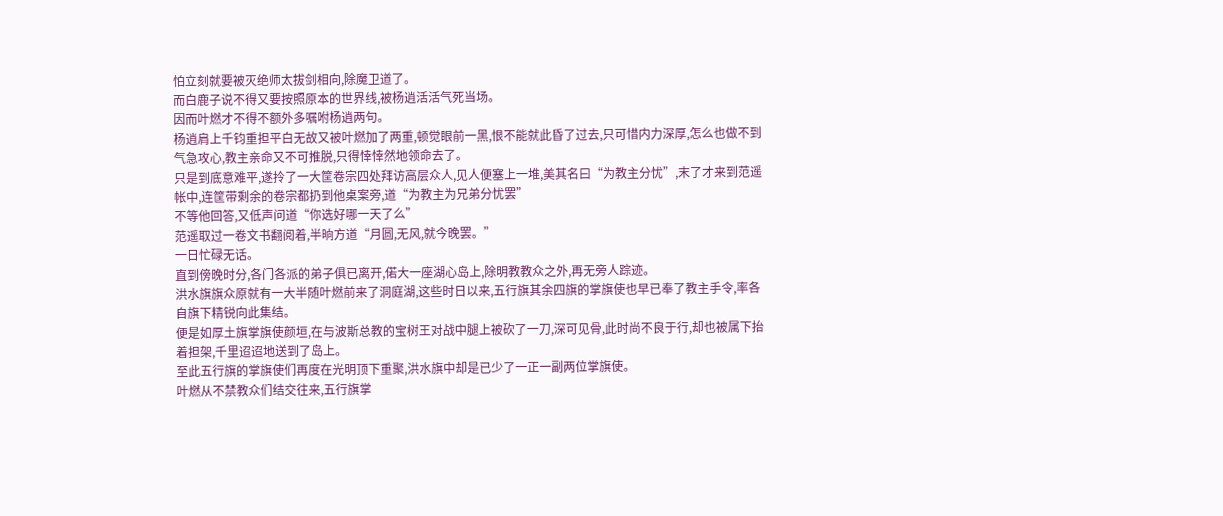怕立刻就要被灭绝师太拔剑相向,除魔卫道了。
而白鹿子说不得又要按照原本的世界线,被杨逍活活气死当场。
因而叶燃才不得不额外多嘱咐杨逍两句。
杨逍肩上千钧重担平白无故又被叶燃加了两重,顿觉眼前一黑,恨不能就此昏了过去,只可惜内力深厚,怎么也做不到气急攻心,教主亲命又不可推脱,只得悻悻然地领命去了。
只是到底意难平,遂拎了一大筐卷宗四处拜访高层众人,见人便塞上一堆,美其名曰“为教主分忧”,末了才来到范遥帐中,连筐带剩余的卷宗都扔到他桌案旁,道“为教主为兄弟分忧罢”
不等他回答,又低声问道“你选好哪一天了么”
范遥取过一卷文书翻阅着,半晌方道“月圆,无风,就今晚罢。”
一日忙碌无话。
直到傍晚时分,各门各派的弟子俱已离开,偌大一座湖心岛上,除明教教众之外,再无旁人踪迹。
洪水旗旗众原就有一大半随叶燃前来了洞庭湖,这些时日以来,五行旗其余四旗的掌旗使也早已奉了教主手令,率各自旗下精锐向此集结。
便是如厚土旗掌旗使颜垣,在与波斯总教的宝树王对战中腿上被砍了一刀,深可见骨,此时尚不良于行,却也被属下抬着担架,千里迢迢地送到了岛上。
至此五行旗的掌旗使们再度在光明顶下重聚,洪水旗中却是已少了一正一副两位掌旗使。
叶燃从不禁教众们结交往来,五行旗掌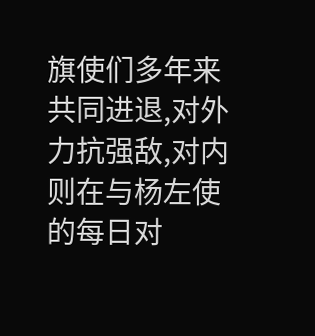旗使们多年来共同进退,对外力抗强敌,对内则在与杨左使的每日对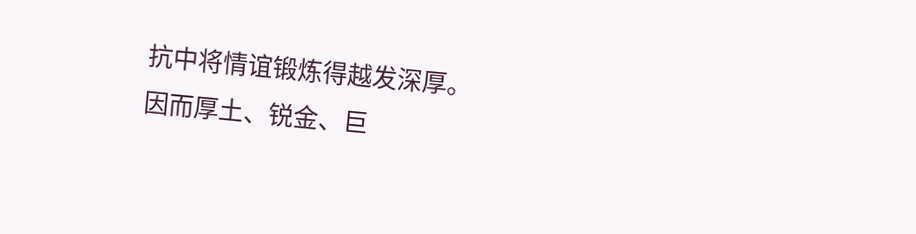抗中将情谊锻炼得越发深厚。
因而厚土、锐金、巨